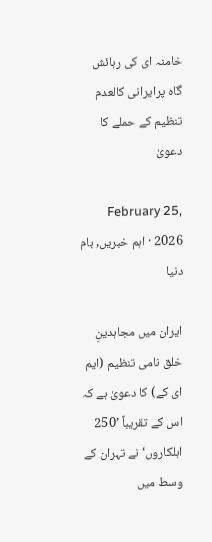خامنہ ای کی رہائش گاہ پرایرانی کالعدم تنظیم کے حملے کا دعویٰ

February 25, 2026 · اہم خبریں, بام دنیا

ایران میں مجاہدینِ خلق نامی تنظیم (ایم ای کے) کا دعویٰ ہے کہ اس کے تقریباً ’250 اہلکاروں‘ نے تہران کے وسط میں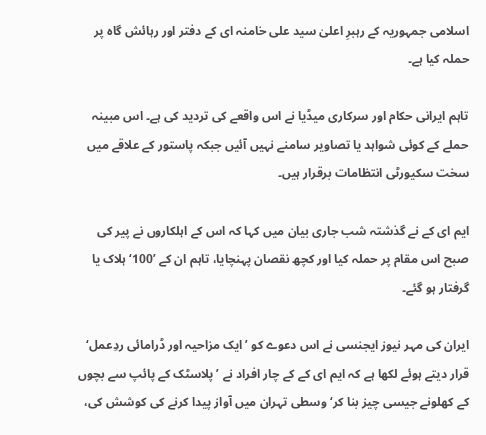اسلامی جمہوریہ کے رہبرِ اعلیٰ سید علی خامنہ ای کے دفتر اور رہائش گاہ پر حملہ کیا ہے۔

تاہم ایرانی حکام اور سرکاری میڈیا نے اس واقعے کی تردید کی ہے۔ اس مبینہ حملے کے کوئی شواہد یا تصاویر سامنے نہیں آئیں جبکہ پاستور کے علاقے میں سخت سکیورٹی انتظامات برقرار ہیں۔

ایم ای کے نے گذشتہ شب جاری بیان میں کہا کہ اس کے اہلکاروں نے پیر کی صبح اس مقام پر حملہ کیا اور کچھ نقصان پہنچایا، تاہم ان کے ’100‘ ہلاک یا گرفتار ہو گئے۔

ایران کی مہر نیوز ایجنسی نے اس دعوے کو ’ایک مزاحیہ اور ڈرامائی ردِعمل‘ قرار دیتے ہوئے لکھا ہے کہ ایم ای کے کے چار افراد نے ’پلاسٹک کے پائپ سے بچوں کے کھلونے جیسی چیز بنا کر‘ وسطی تہران میں آواز پیدا کرنے کی کوشش کی،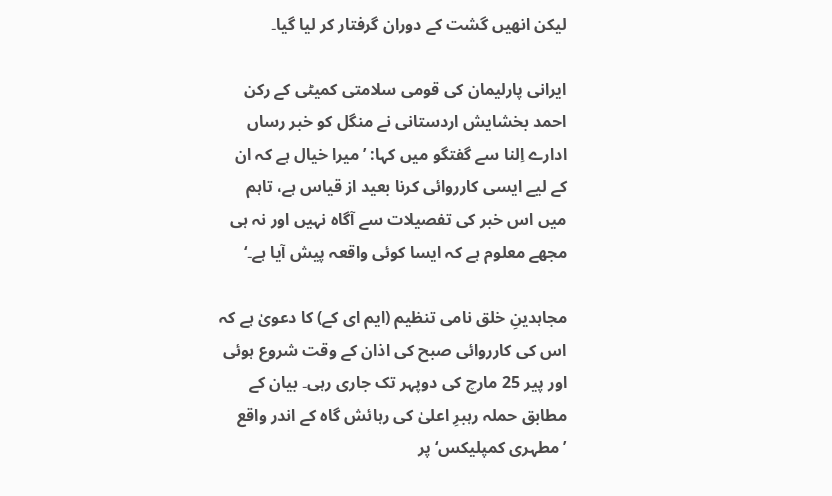لیکن انھیں گشت کے دوران گرفتار کر لیا گیا۔

ایرانی پارلیمان کی قومی سلامتی کمیٹی کے رکن احمد بخشایش اردستانی نے منگل کو خبر رساں ادارے اِلنا سے گفتگو میں کہا: ’میرا خیال ہے کہ ان کے لیے ایسی کارروائی کرنا بعید از قیاس ہے، تاہم میں اس خبر کی تفصیلات سے آگاہ نہیں اور نہ ہی مجھے معلوم ہے کہ ایسا کوئی واقعہ پیش آیا ہے۔‘

مجاہدینِ خلق نامی تنظیم (ایم ای کے) کا دعویٰ ہے کہ اس کی کارروائی صبح کی اذان کے وقت شروع ہوئی اور پیر 25 مارچ کی دوپہر تک جاری رہی۔ بیان کے مطابق حملہ رہبرِ اعلیٰ کی رہائش گاہ کے اندر واقع ’مطہری کمپلیکس‘ پر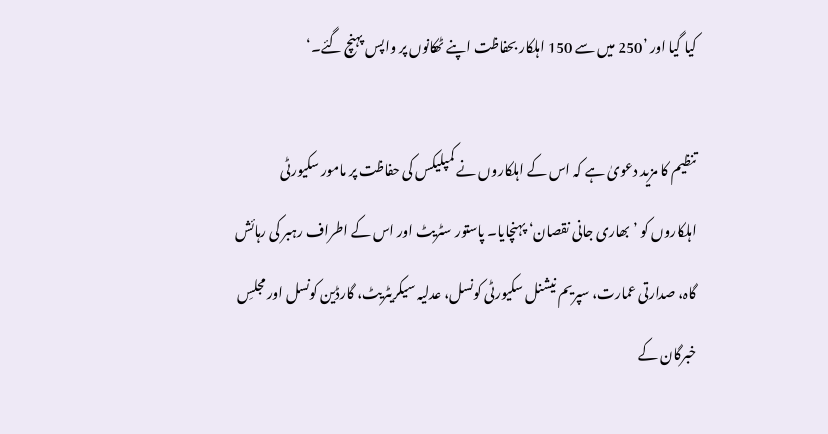کیا گیا اور ’250 میں سے 150 اہلکار بحفاظت اپنے ٹھکانوں پر واپس پہنچ گئے۔‘

تنظیم کا مزید دعویٰ ہے کہ اس کے اہلکاروں نے کمپلیکس کی حفاظت پر مامور سکیورٹی اہلکاروں کو ’بھاری جانی نقصان‘ پہنچایا۔ پاستور سٹریٹ اور اس کے اطراف رہبر کی رہائش گاہ، صدارتی عمارت، سپریم نیشنل سکیورٹی کونسل، عدلیہ سیکریٹریٹ، گارڈین کونسل اور مجلسِ خبرگان کے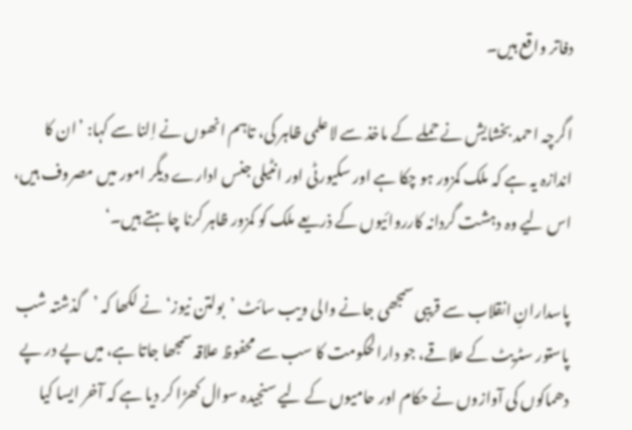دفاتر واقع ہیں۔

اگرچہ احمد بخشایش نے حملے کے ماخذ سے لاعلمی ظاہر کی، تاہم انھوں نے اِلنا سے کہا: ’ان کا اندازہ یہ ہے کہ ملک کمزور ہو چکا ہے اور سکیورٹی اور انٹیلی جنس ادارے دیگر امور میں مصروف ہیں، اس لیے وہ دہشت گردانہ کارروائیوں کے ذریعے ملک کو کمزور ظاہر کرنا چاہتے ہیں۔‘

پاسدارانِ انقلاب سے قریبی سمجھی جانے والی ویب سائٹ ’بولتن نیوز‘ نے لکھا کہ ’گذشتہ شب پاستور سٹریٹ کے علاقے، جو دارالحکومت کا سب سے محفوظ علاقہ سمجھا جاتا ہے، میں پے در پے دھماکوں کی آوازوں نے حکام اور حامیوں کے لیے سنجیدہ سوال کھڑا کر دیا ہے کہ آخر ایسا کیا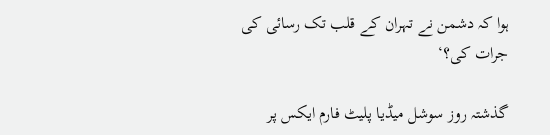ہوا کہ دشمن نے تہران کے قلب تک رسائی کی جرات کی؟‘

گذشتہ روز سوشل میڈیا پلیٹ فارم ایکس پر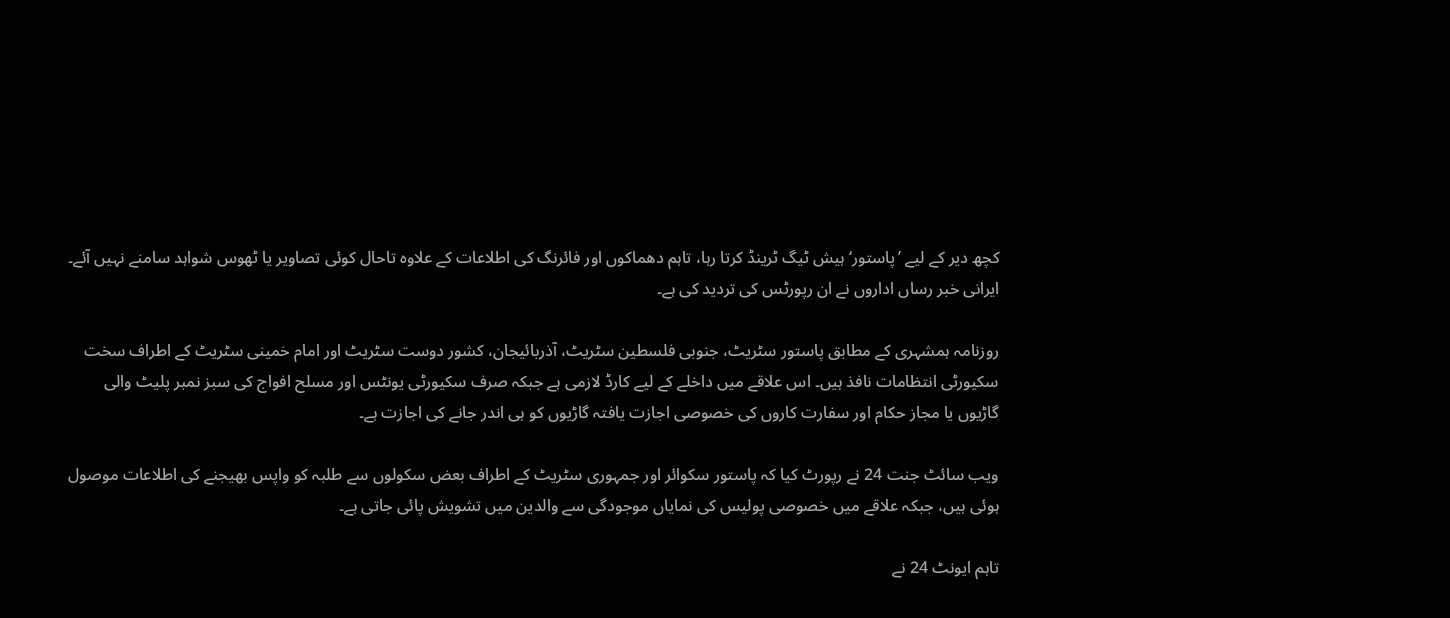کچھ دیر کے لیے ’پاستور‘ ہیش ٹیگ ٹرینڈ کرتا رہا، تاہم دھماکوں اور فائرنگ کی اطلاعات کے علاوہ تاحال کوئی تصاویر یا ٹھوس شواہد سامنے نہیں آئے۔ ایرانی خبر رساں اداروں نے ان رپورٹس کی تردید کی ہے۔

روزنامہ ہمشہری کے مطابق پاستور سٹریٹ، جنوبی فلسطین سٹریٹ، آذربائیجان، کشور دوست سٹریٹ اور امام خمینی سٹریٹ کے اطراف سخت سکیورٹی انتظامات نافذ ہیں۔ اس علاقے میں داخلے کے لیے کارڈ لازمی ہے جبکہ صرف سکیورٹی یونٹس اور مسلح افواج کی سبز نمبر پلیٹ والی گاڑیوں یا مجاز حکام اور سفارت کاروں کی خصوصی اجازت یافتہ گاڑیوں کو ہی اندر جانے کی اجازت ہے۔

ویب سائٹ جنت 24 نے رپورٹ کیا کہ پاستور سکوائر اور جمہوری سٹریٹ کے اطراف بعض سکولوں سے طلبہ کو واپس بھیجنے کی اطلاعات موصول ہوئی ہیں، جبکہ علاقے میں خصوصی پولیس کی نمایاں موجودگی سے والدین میں تشویش پائی جاتی ہے۔

تاہم ایونٹ 24 نے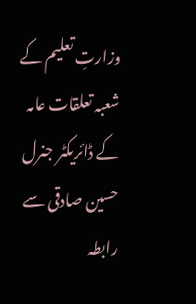وزارتِ تعلیم کے شعبہ تعلقات عامہ کے ڈائریکٹر جنرل حسین صادقی سے رابطہ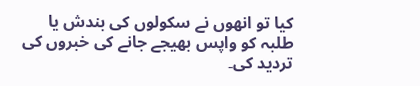کیا تو انھوں نے سکولوں کی بندش یا طلبہ کو واپس بھیجے جانے کی خبروں کی تردید کی۔